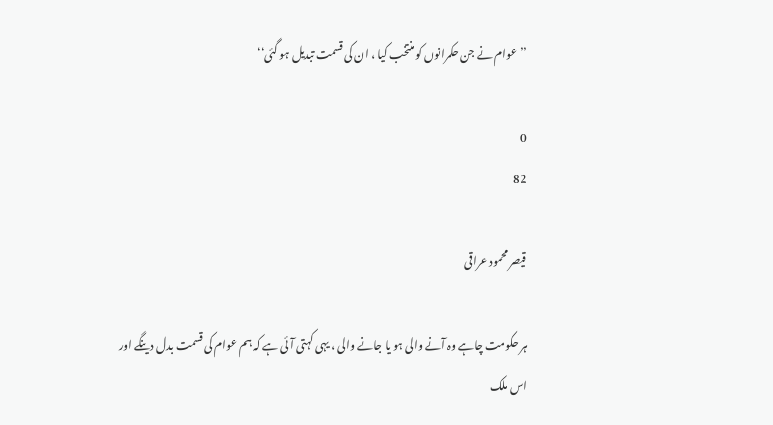’’عوام نے جن حکمرانوں کو منتخب کیا ، ان کی قسمت تبدیل ہو گئی‘‘

0
82

قیصر محمود عراقی

ہر حکومت چاہے وہ آنے والی ہو یا جانے والی ، یہی کہتی آئی ہے کہ ہم عوام کی قسمت بدل دینگے اور اس ملک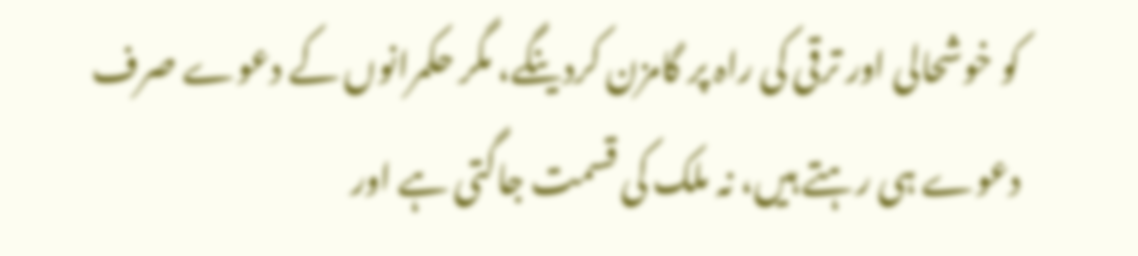کو خوشحالی اور ترقی کی راہ پر گامزن کردینگے، مگر حکمرانوں کے دعوے صرف دعوے ہی رہتے ہیں، نہ ملک کی قسمت جاگتی ہے اور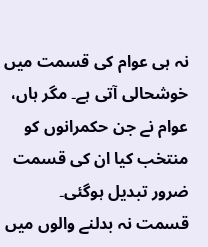نہ ہی عوام کی قسمت میں خوشحالی آتی ہے۔ مگر ہاں، عوام نے جن حکمرانوں کو منتخب کیا ان کی قسمت ضرور تبدیل ہوگئی۔ قسمت نہ بدلنے والوں میں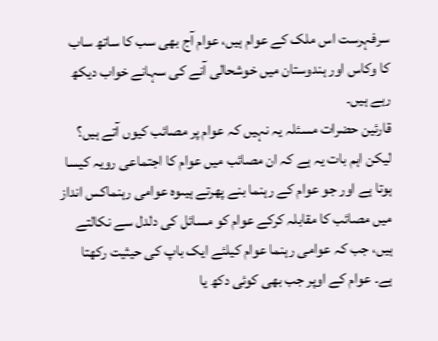سرفہرست اس ملک کے عوام ہیں، عوام آج بھی سب کا ساتھ ساب کا وکاس اور ہندوستان میں خوشحالی آنے کی سہانے خواب دیکھ رہے ہیں۔
قارئین حضرات مسئلہ یہ نہیں کہ عوام پر مصائب کیوں آتے ہیں؟ لیکن اہم بات یہ ہے کہ ان مصائب میں عوام کا اجتماعی رویہ کیسا ہوتا ہے اور جو عوام کے رہنما بنے پھرتے ہیںوہ عوامی رہنماکس انداز میں مصائب کا مقابلہ کرکے عوام کو مسائل کی دلدل سے نکالتے ہیں، جب کہ عوامی رہنما عوام کیلئے ایک باپ کی حیثیت رکھتا ہے۔ عوام کے اوپر جب بھی کوئی دکھ یا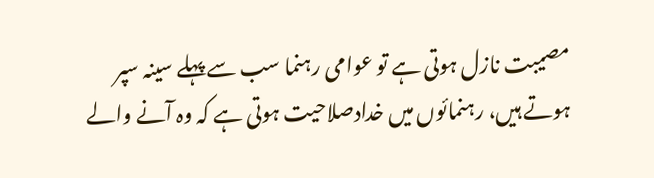مصیبت نازل ہوتی ہے تو عوامی رہنما سب سے پہلے سینہ سپر ہوتے ہیں، رہنمائوں میں خدادصلاحیت ہوتی ہے کہ وہ آنے والے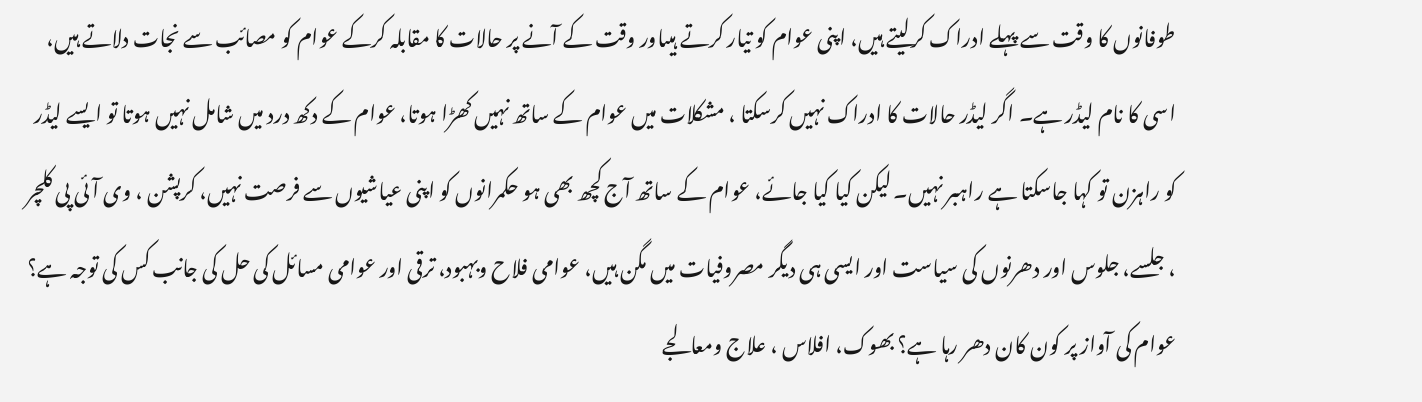طوفانوں کا وقت سے پہلے ادراک کرلیتے ہیں، اپنی عوام کو تیار کرتے ہیںاور وقت کے آنے پر حالات کا مقابلہ کرکے عوام کو مصائب سے نجات دلاتے ہیں، اسی کا نام لیڈر ہے۔ اگر لیڈر حالات کا ادراک نہیں کرسکتا ، مشکلات میں عوام کے ساتھ نہیں کھڑا ہوتا، عوام کے دکھ درد میں شامل نہیں ہوتا تو ایسے لیڈر کو راہزن تو کہا جاسکتا ہے راہبر نہیں۔ لیکن کیا کیا جائے، عوام کے ساتھ آج کچھ بھی ہو حکمرانوں کو اپنی عیاشیوں سے فرصت نہیں، کرپشن ، وی آئی پی کلچر ، جلسے، جلوس اور دھرنوں کی سیاست اور ایسی ہی دیگر مصروفیات میں مگن ہیں، عوامی فلاح وبہبود، ترقی اور عوامی مسائل کی حل کی جانب کس کی توجہ ہے؟ عوام کی آواز پر کون کان دھر رہا ہے؟ بھوک، افلاس ، علاج ومعالجے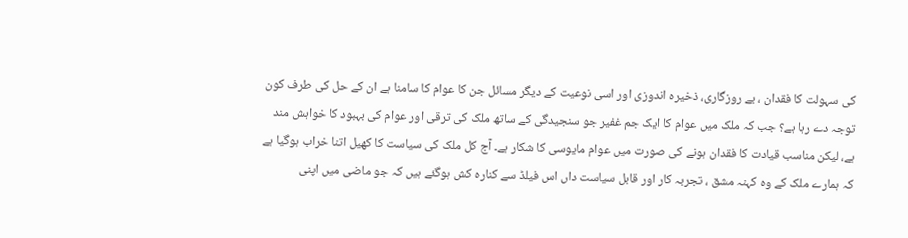کی سہولت کا فقدان ، بے روزگاری، ذخیرہ اندوزی اور اسی نوعیت کے دیگر مسائل جن کا عوام کا سامنا ہے ان کے حل کی طرف کون توجہ دے رہا ہے؟ جب کہ ملک میں عوام کا ایک جم غفیر جو سنجیدگی کے ساتھ ملک کی ترقی اور عوام کی بہبود کا خواہش مند ہے، لیکن مناسب قیادت کا فقدان ہونے کی صورت میں عوام مایوسی کا شکار ہے۔ آج کل ملک کی سیاست کا کھیل اتنا خراب ہوگیا ہے کہ ہمارے ملک کے وہ کہنہ مشق ، تجربہ کار اور قابل سیاست داں اس فیلڈ سے کنارہ کش ہوگئے ہیں کہ جو ماضی میں اپنی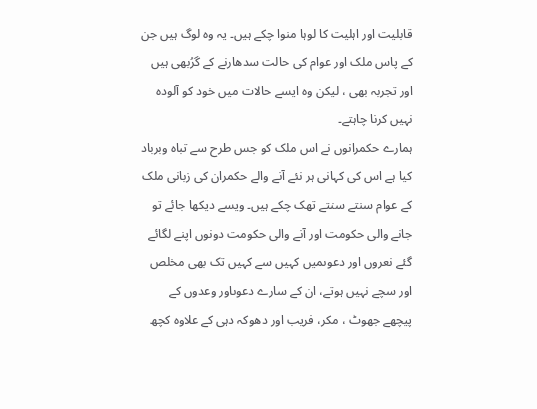قابلیت اور اہلیت کا لوہا منوا چکے ہیں۔ یہ وہ لوگ ہیں جن کے پاس ملک اور عوام کی حالت سدھارنے کے گرُبھی ہیں اور تجربہ بھی ، لیکن وہ ایسے حالات میں خود کو آلودہ نہیں کرنا چاہتے۔
ہمارے حکمرانوں نے اس ملک کو جس طرح سے تباہ وبرباد کیا ہے اس کی کہانی ہر نئے آنے والے حکمران کی زبانی ملک کے عوام سنتے سنتے تھک چکے ہیں۔ ویسے دیکھا جائے تو جانے والی حکومت اور آنے والی حکومت دونوں اپنے لگائے گئے نعروں اور دعوںمیں کہیں سے کہیں تک بھی مخلص اور سچے نہیں ہوتے، ان کے سارے دعوںاور وعدوں کے پیچھے جھوٹ ، مکر، فریب اور دھوکہ دہی کے علاوہ کچھ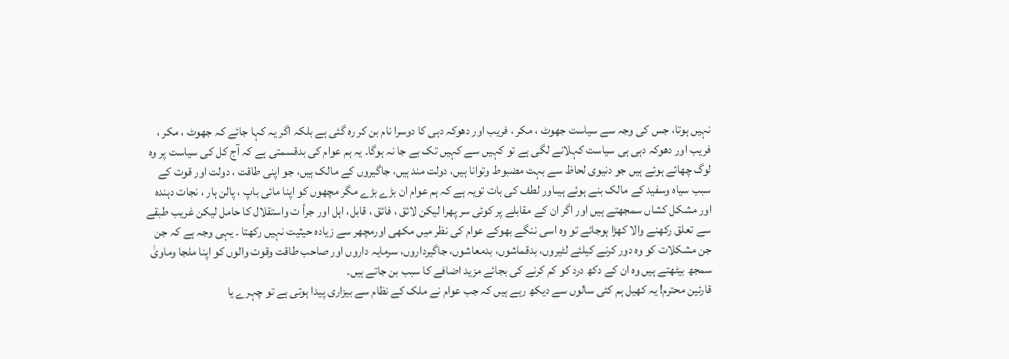نہیں ہوتا، جس کی وجہ سے سیاست جھوٹ ، مکر ، فریب اور دھوکہ دہی کا دوسرا نام بن کر رہ گئی ہے بلکہ اگر یہ کہا جائے کہ جھوٹ ، مکر ، فریب اور دھوکہ دہی ہی سیاست کہلانے لگی ہے تو کہیں سے کہیں تک بے جا نہ ہوگا۔ یہ ہم عوام کی بدقسمتی ہے کہ آج کل کی سیاست پر وہ لوگ چھائے ہوئے ہیں جو دنیوی لحاظ سے بہت مضبوط وتوانا ہیں، دولت مند ہیں، جاگیروں کے مالک ہیں، جو اپنی طاقت ، دولت اور قوت کے سبب سیاہ وسفید کے مالک بنے ہوئے ہیںاور لطف کی بات تویہ ہے کہ ہم عوام ان بڑے بڑے مگر مچھوں کو اپنا مائی باپ ، پالن ہار ، نجات دہندہ اور مشکل کشاں سمجھتے ہیں اور اگر ان کے مقابلے پر کوئی سر پھرا لیکن لائق ، فائق ، قابل، اہل اور جرأ ت واستقلال کا حامل لیکن غریب طبقے سے تعلق رکھنے والا کھڑا ہوجائے تو وہ اسی ننگے بھوکے عوام کی نظر میں مکھی اورمچھر سے زیادہ حیثیت نہیں رکھتا ۔ یہی وجہ ہے کہ جن جن مشکلات کو وہ دور کرنے کیلئے لٹیروں، بدقماشوں، بدمعاشوں، جاگیرداروں، سرمایہ داروں اور صاحب طاقت وقوت والوں کو اپنا ملجا وماویٰ سمجھ بیٹھتے ہیں وہ ان کے دکھ درد کو کم کرنے کی بجائے مزید اضافے کا سبب بن جاتے ہیں۔
قارئین محترم! یہ کھیل ہم کئی سالوں سے دیکھ رہے ہیں کہ جب عوام نے ملک کے نظام سے بیزاری پیدا ہوتی ہے تو چہرے یا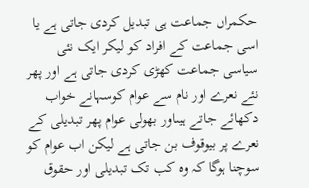حکمراں جماعت ہی تبدیل کردی جاتی ہے یا اسی جماعت کے افراد کو لیکر ایک نئی سیاسی جماعت کھڑی کردی جاتی ہے اور پھر نئے نعرے اور نام سے عوام کوسہانے خواب دکھائے جاتے ہیںاور بھولی عوام پھر تبدیلی کے نعرے پر بیوقوف بن جاتی ہے لیکن اب عوام کو سوچنا ہوگا کہ وہ کب تک تبدیلی اور حقوق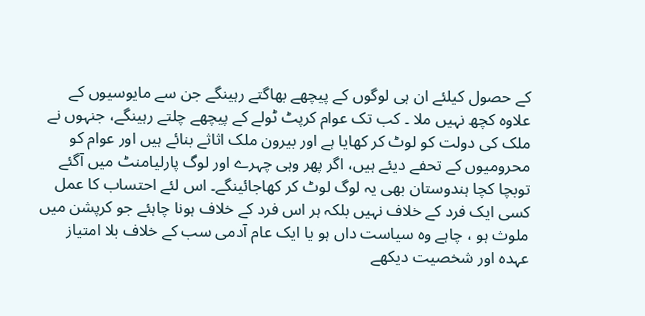کے حصول کیلئے ان ہی لوگوں کے پیچھے بھاگتے رہینگے جن سے مایوسیوں کے علاوہ کچھ نہیں ملا ۔ کب تک عوام کرپٹ ٹولے کے پیچھے چلتے رہینگے، جنہوں نے ملک کی دولت کو لوٹ کر کھایا ہے اور بیرون ملک اثاثے بنائے ہیں اور عوام کو محرومیوں کے تحفے دیئے ہیں، اگر پھر وہی چہرے اور لوگ پارلیامنٹ میں آگئے توبچا کچا ہندوستان بھی یہ لوگ لوٹ کر کھاجائینگے۔ اس لئے احتساب کا عمل کسی ایک فرد کے خلاف نہیں بلکہ ہر اس فرد کے خلاف ہونا چاہئے جو کرپشن میں ملوث ہو ، چاہے وہ سیاست داں ہو یا ایک عام آدمی سب کے خلاف بلا امتیاز عہدہ اور شخصیت دیکھے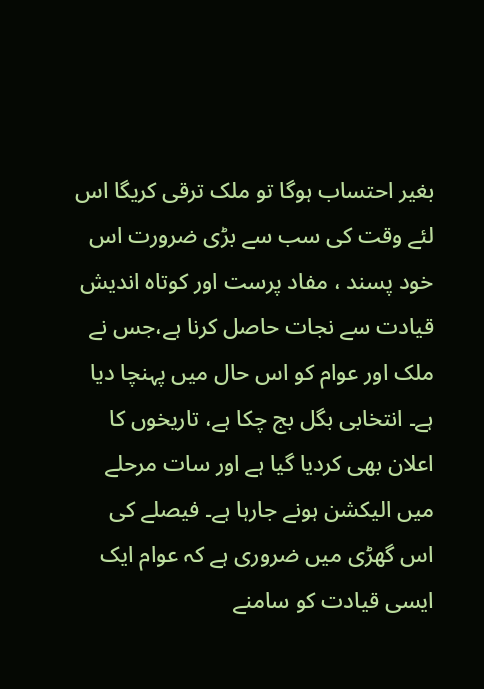بغیر احتساب ہوگا تو ملک ترقی کریگا اس لئے وقت کی سب سے بڑی ضرورت اس خود پسند ، مفاد پرست اور کوتاہ اندیش قیادت سے نجات حاصل کرنا ہے،جس نے ملک اور عوام کو اس حال میں پہنچا دیا ہے۔ انتخابی بگل بج چکا ہے، تاریخوں کا اعلان بھی کردیا گیا ہے اور سات مرحلے میں الیکشن ہونے جارہا ہے۔ فیصلے کی اس گھڑی میں ضروری ہے کہ عوام ایک ایسی قیادت کو سامنے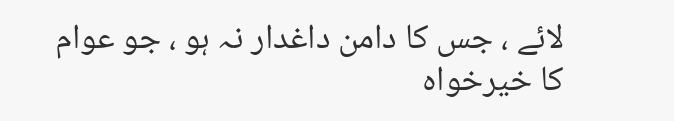لائے ، جس کا دامن داغدار نہ ہو ، جو عوام کا خیرخواہ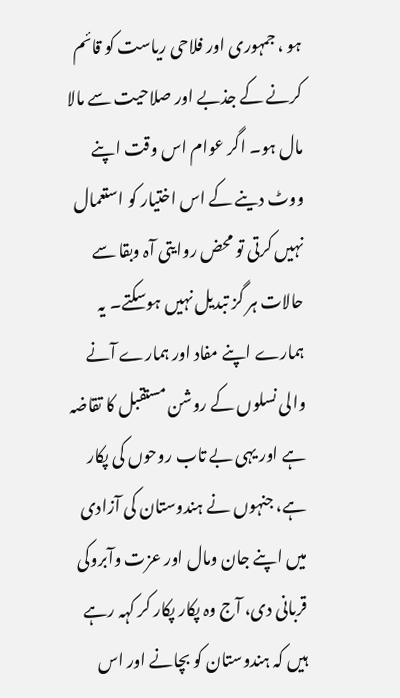ہو ، جمہوری اور فلاحی ریاست کو قائم کرنے کے جذبے اور صلاحیت سے مالا مال ہو۔ اگر عوام اس وقت اپنے ووٹ دینے کے اس اختیار کو استعمال نہیں کرتی تو محض روایتی آہ وبقا سے حالات ہر گز تبدیل نہیں ہوسکتے۔ یہ ہمارے اپنے مفاد اور ہمارے آنے والی نسلوں کے روشن مستقبل کا تقاضہ ہے اور یہی بے تاب روحوں کی پکار ہے، جنہوں نے ہندوستان کی آزادی میں اپنے جان ومال اور عزت وآبروکی قربانی دی، آج وہ پکار پکار کر کہہ رہے ہیں کہ ہندوستان کو بچانے اور اس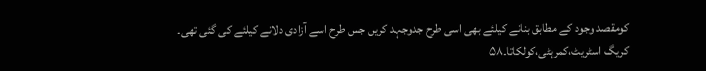کومقصد وجود کے مطابق بنانے کیلئے بھی اسی طرح جدوجہد کریں جس طرح اسے آزادی دلانے کیلئے کی گئی تھی۔
کریگ اسٹریٹ،کمرہٹی،کولکاتا۔۵۸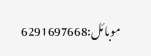موبائل:6291697668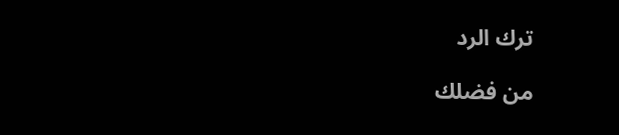ترك الرد

من فضلك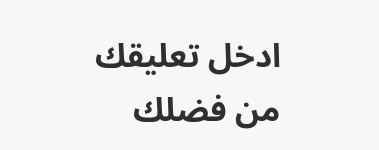ادخل تعليقك
من فضلك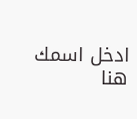ادخل اسمك هنا